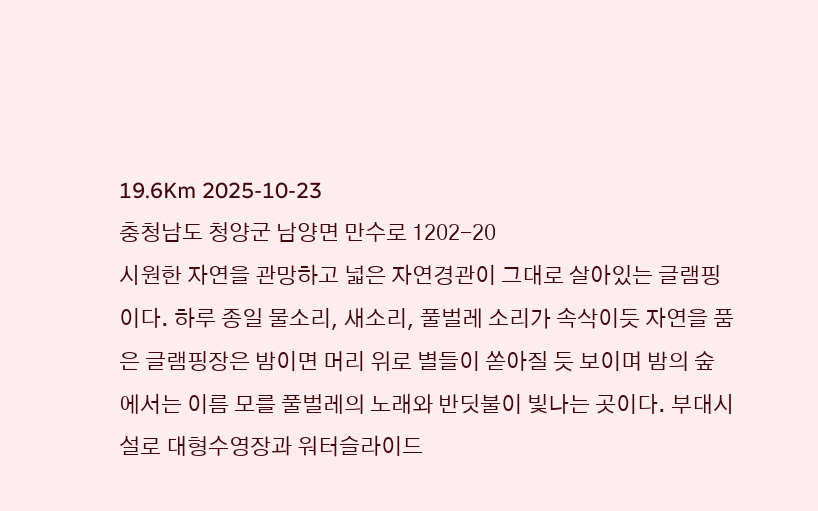19.6Km 2025-10-23
충청남도 청양군 남양면 만수로 1202-20
시원한 자연을 관망하고 넓은 자연경관이 그대로 살아있는 글램핑이다. 하루 종일 물소리, 새소리, 풀벌레 소리가 속삭이듯 자연을 품은 글램핑장은 밤이면 머리 위로 별들이 쏟아질 듯 보이며 밤의 숲에서는 이름 모를 풀벌레의 노래와 반딧불이 빛나는 곳이다. 부대시설로 대형수영장과 워터슬라이드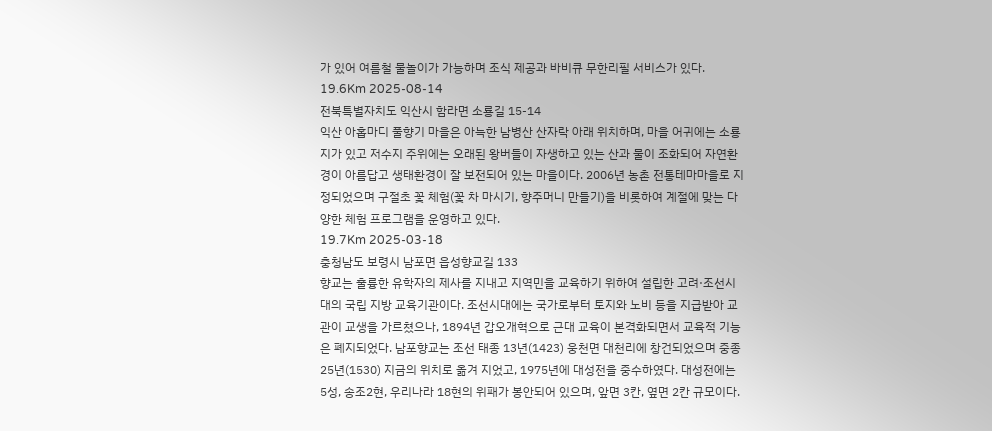가 있어 여름철 물놀이가 가능하며 조식 제공과 바비큐 무한리필 서비스가 있다.
19.6Km 2025-08-14
전북특별자치도 익산시 함라면 소룡길 15-14
익산 아홉마디 풀향기 마을은 아늑한 남병산 산자락 아래 위치하며, 마을 어귀에는 소룡지가 있고 저수지 주위에는 오래된 왕버들이 자생하고 있는 산과 물이 조화되어 자연환경이 아름답고 생태환경이 잘 보전되어 있는 마을이다. 2006년 농촌 전통테마마을로 지정되었으며 구절초 꽃 체험(꽃 차 마시기, 향주머니 만들기)을 비롯하여 계절에 맞는 다양한 체험 프로그램을 운영하고 있다.
19.7Km 2025-03-18
충청남도 보령시 남포면 읍성향교길 133
향교는 훌륭한 유학자의 제사를 지내고 지역민을 교육하기 위하여 설립한 고려·조선시대의 국립 지방 교육기관이다. 조선시대에는 국가로부터 토지와 노비 등을 지급받아 교관이 교생을 가르쳤으나, 1894년 갑오개혁으로 근대 교육이 본격화되면서 교육적 기능은 폐지되었다. 남포향교는 조선 태종 13년(1423) 웅천면 대천리에 창건되었으며 중종 25년(1530) 지금의 위치로 옮겨 지었고, 1975년에 대성전을 중수하였다. 대성전에는 5성, 송조2현, 우리나라 18현의 위패가 봉안되어 있으며, 앞면 3칸, 옆면 2칸 규모이다.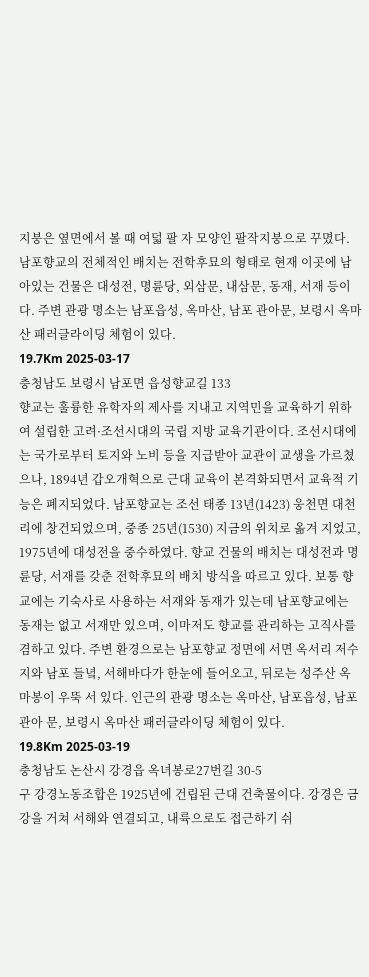지붕은 옆면에서 볼 때 여덟 팔 자 모양인 팔작지붕으로 꾸몄다. 남포향교의 전체적인 배치는 전학후묘의 형태로 현재 이곳에 남아있는 건물은 대성전, 명륜당, 외삼문, 내삼문, 동재, 서재 등이다. 주변 관광 명소는 남포읍성, 옥마산, 남포 관아문, 보령시 옥마산 패러글라이딩 체험이 있다.
19.7Km 2025-03-17
충청남도 보령시 남포면 읍성향교길 133
향교는 훌륭한 유학자의 제사를 지내고 지역민을 교육하기 위하여 설립한 고려·조선시대의 국립 지방 교육기관이다. 조선시대에는 국가로부터 토지와 노비 등을 지급받아 교관이 교생을 가르쳤으나, 1894년 갑오개혁으로 근대 교육이 본격화되면서 교육적 기능은 폐지되었다. 남포향교는 조선 태종 13년(1423) 웅천면 대천리에 창건되었으며, 중종 25년(1530) 지금의 위치로 옮겨 지었고, 1975년에 대성전을 중수하였다. 향교 건물의 배치는 대성전과 명륜당, 서재를 갖춘 전학후묘의 배치 방식을 따르고 있다. 보통 향교에는 기숙사로 사용하는 서재와 동재가 있는데 남포향교에는 동재는 없고 서재만 있으며, 이마저도 향교를 관리하는 고직사를 겸하고 있다. 주변 환경으로는 남포향교 정면에 서면 옥서리 저수지와 남포 들녘, 서해바다가 한눈에 들어오고, 뒤로는 성주산 옥마봉이 우뚝 서 있다. 인근의 관광 명소는 옥마산, 남포읍성, 남포 관아 문, 보령시 옥마산 패러글라이딩 체험이 있다.
19.8Km 2025-03-19
충청남도 논산시 강경읍 옥녀봉로27번길 30-5
구 강경노동조합은 1925년에 건립된 근대 건축물이다. 강경은 금강을 거쳐 서해와 연결되고, 내륙으로도 접근하기 쉬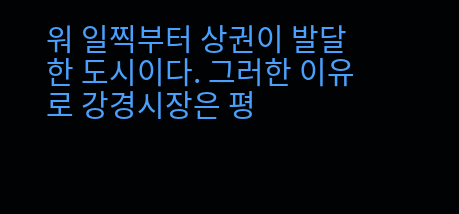워 일찍부터 상권이 발달한 도시이다. 그러한 이유로 강경시장은 평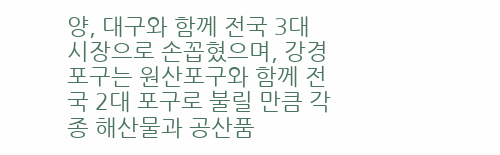양, 대구와 함께 전국 3대 시장으로 손꼽혔으며, 강경포구는 원산포구와 함께 전국 2대 포구로 불릴 만큼 각종 해산물과 공산품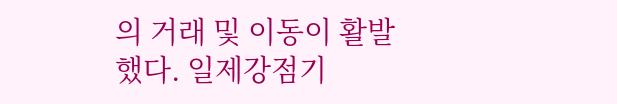의 거래 및 이동이 활발했다. 일제강점기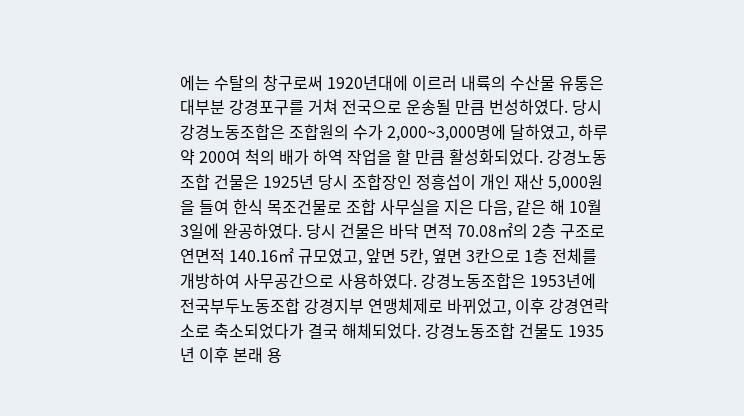에는 수탈의 창구로써 1920년대에 이르러 내륙의 수산물 유통은 대부분 강경포구를 거쳐 전국으로 운송될 만큼 번성하였다. 당시 강경노동조합은 조합원의 수가 2,000~3,000명에 달하였고, 하루 약 200여 척의 배가 하역 작업을 할 만큼 활성화되었다. 강경노동조합 건물은 1925년 당시 조합장인 정흥섭이 개인 재산 5,000원을 들여 한식 목조건물로 조합 사무실을 지은 다음, 같은 해 10월 3일에 완공하였다. 당시 건물은 바닥 면적 70.08㎡의 2층 구조로 연면적 140.16㎡ 규모였고, 앞면 5칸, 옆면 3칸으로 1층 전체를 개방하여 사무공간으로 사용하였다. 강경노동조합은 1953년에 전국부두노동조합 강경지부 연맹체제로 바뀌었고, 이후 강경연락소로 축소되었다가 결국 해체되었다. 강경노동조합 건물도 1935년 이후 본래 용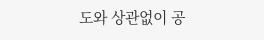도와 상관없이 공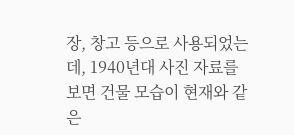장, 창고 등으로 사용되었는데, 1940년대 사진 자료를 보면 건물 모습이 현재와 같은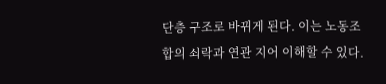단층 구조로 바뀌게 된다. 이는 노동조합의 쇠락과 연관 지어 이해할 수 있다.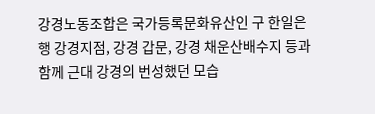강경노동조합은 국가등록문화유산인 구 한일은행 강경지점, 강경 갑문, 강경 채운산배수지 등과 함께 근대 강경의 번성했던 모습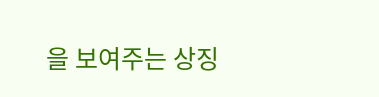을 보여주는 상징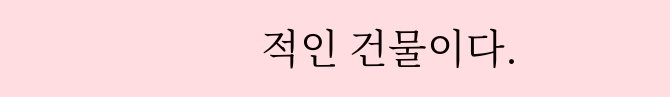적인 건물이다.